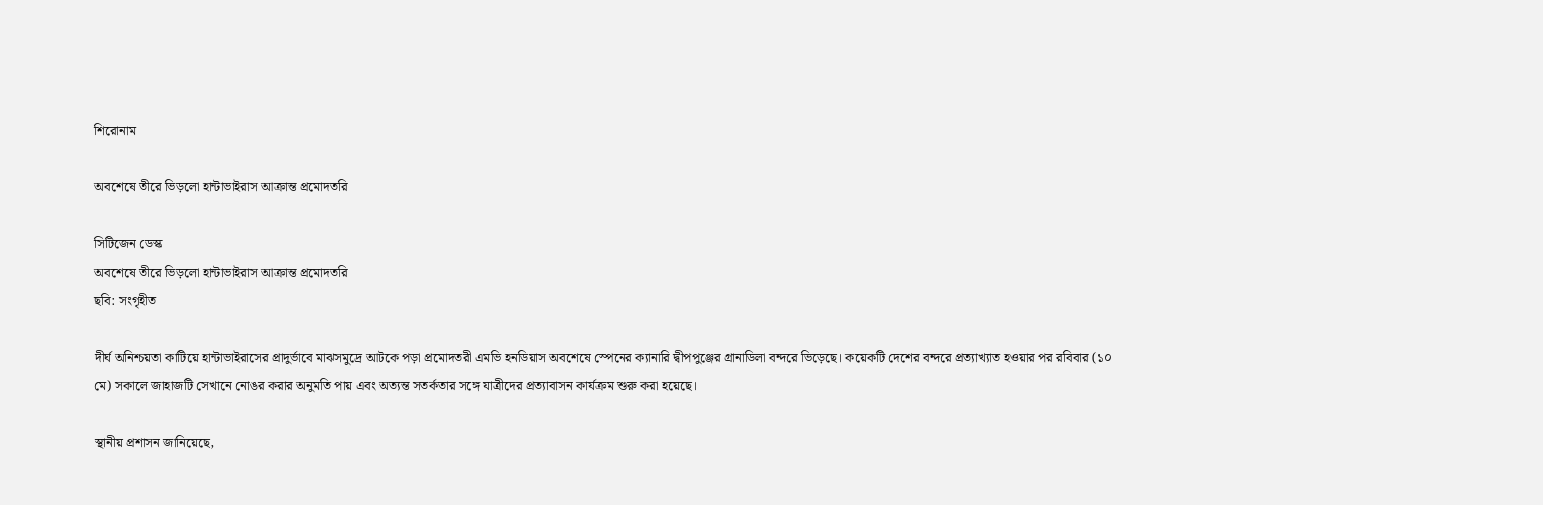শিরোনাম

অবশেষে তীরে ভিড়লো হান্টাভাইরাস আক্রান্ত প্রমোদতরি

সিটিজেন ডেস্ক
অবশেষে তীরে ভিড়লো হান্টাভাইরাস আক্রান্ত প্রমোদতরি
ছবি: সংগৃহীত

দীর্ঘ অনিশ্চয়তা কাটিয়ে হান্টাভাইরাসের প্রাদুর্ভাবে মাঝসমুদ্রে আটকে পড়া প্রমোদতরী এমভি হনডিয়াস অবশেষে স্পেনের ক্যানারি দ্বীপপুঞ্জের গ্রানাডিলা বন্দরে ভিড়েছে। কয়েকটি দেশের বন্দরে প্রত্যাখ্যাত হওয়ার পর রবিবার (১০ মে) সকালে জাহাজটি সেখানে নোঙর করার অনুমতি পায় এবং অত্যন্ত সতর্কতার সঙ্গে যাত্রীদের প্রত্যাবাসন কার্যক্রম শুরু করা হয়েছে।

স্থানীয় প্রশাসন জানিয়েছে,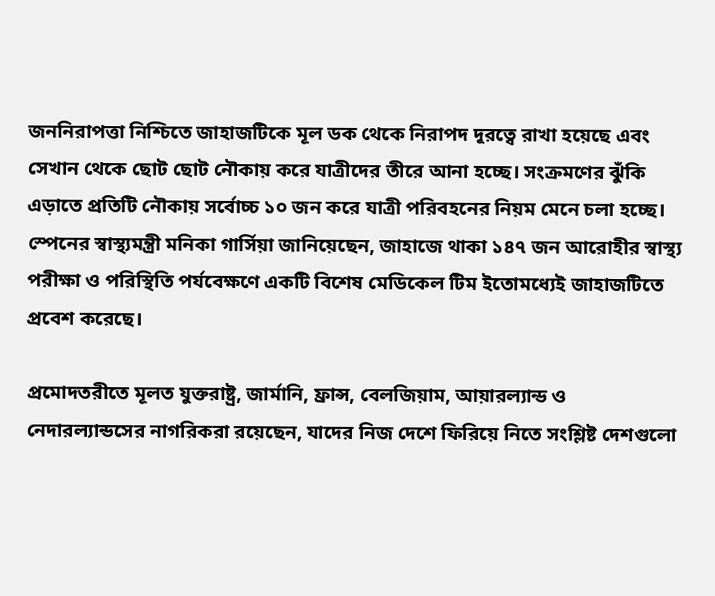জননিরাপত্তা নিশ্চিতে জাহাজটিকে মূল ডক থেকে নিরাপদ দূরত্বে রাখা হয়েছে এবং সেখান থেকে ছোট ছোট নৌকায় করে যাত্রীদের তীরে আনা হচ্ছে। সংক্রমণের ঝুঁকি এড়াতে প্রতিটি নৌকায় সর্বোচ্চ ১০ জন করে যাত্রী পরিবহনের নিয়ম মেনে চলা হচ্ছে। স্পেনের স্বাস্থ্যমন্ত্রী মনিকা গার্সিয়া জানিয়েছেন, জাহাজে থাকা ১৪৭ জন আরোহীর স্বাস্থ্য পরীক্ষা ও পরিস্থিতি পর্যবেক্ষণে একটি বিশেষ মেডিকেল টিম ইতোমধ্যেই জাহাজটিতে প্রবেশ করেছে।

প্রমোদতরীতে মূলত যুক্তরাষ্ট্র, জার্মানি, ফ্রান্স, বেলজিয়াম, আয়ারল্যান্ড ও নেদারল্যান্ডসের নাগরিকরা রয়েছেন, যাদের নিজ দেশে ফিরিয়ে নিতে সংশ্লিষ্ট দেশগুলো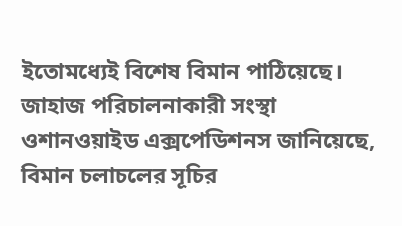ইতোমধ্যেই বিশেষ বিমান পাঠিয়েছে। জাহাজ পরিচালনাকারী সংস্থা ওশানওয়াইড এক্সপেডিশনস জানিয়েছে, বিমান চলাচলের সূচির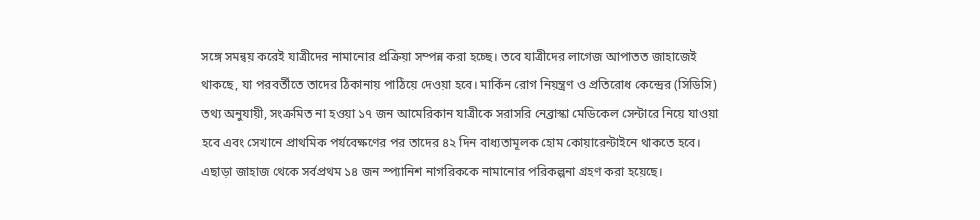সঙ্গে সমন্বয় করেই যাত্রীদের নামানোর প্রক্রিয়া সম্পন্ন করা হচ্ছে। তবে যাত্রীদের লাগেজ আপাতত জাহাজেই থাকছে, যা পরবর্তীতে তাদের ঠিকানায় পাঠিয়ে দেওয়া হবে। মার্কিন রোগ নিয়ন্ত্রণ ও প্রতিরোধ কেন্দ্রের (সিডিসি) তথ্য অনুযায়ী, সংক্রমিত না হওয়া ১৭ জন আমেরিকান যাত্রীকে সরাসরি নেব্রাস্কা মেডিকেল সেন্টারে নিয়ে যাওয়া হবে এবং সেখানে প্রাথমিক পর্যবেক্ষণের পর তাদের ৪২ দিন বাধ্যতামূলক হোম কোয়ারেন্টাইনে থাকতে হবে। এছাড়া জাহাজ থেকে সর্বপ্রথম ১৪ জন স্প্যানিশ নাগরিককে নামানোর পরিকল্পনা গ্রহণ করা হয়েছে।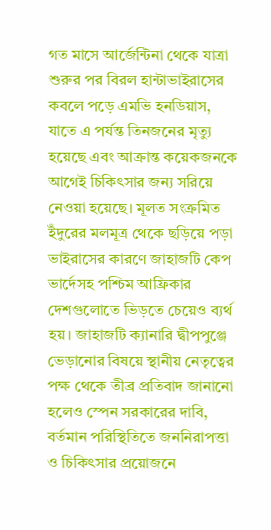গত মাসে আর্জেন্টিনা থেকে যাত্রা শুরুর পর বিরল হান্টাভাইরাসের কবলে পড়ে এমভি হনডিয়াস, যাতে এ পর্যন্ত তিনজনের মৃত্যু হয়েছে এবং আক্রান্ত কয়েকজনকে আগেই চিকিৎসার জন্য সরিয়ে নেওয়া হয়েছে। মূলত সংক্রমিত ইঁদুরের মলমূত্র থেকে ছড়িয়ে পড়া ভাইরাসের কারণে জাহাজটি কেপ ভার্দেসহ পশ্চিম আফ্রিকার দেশগুলোতে ভিড়তে চেয়েও ব্যর্থ হয়। জাহাজটি ক্যানারি দ্বীপপুঞ্জে ভেড়ানোর বিষয়ে স্থানীয় নেতৃত্বের পক্ষ থেকে তীব্র প্রতিবাদ জানানো হলেও স্পেন সরকারের দাবি, বর্তমান পরিস্থিতিতে জননিরাপত্তা ও চিকিৎসার প্রয়োজনে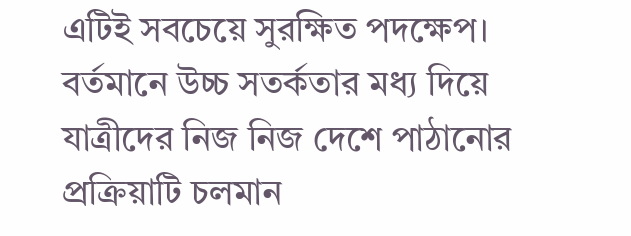এটিই সবচেয়ে সুরক্ষিত পদক্ষেপ। বর্তমানে উচ্চ সতর্কতার মধ্য দিয়ে যাত্রীদের নিজ নিজ দেশে পাঠানোর প্রক্রিয়াটি চলমান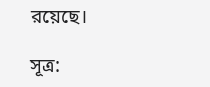রয়েছে।

সূত্র: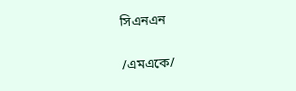সিএনএন

/এমএকে/